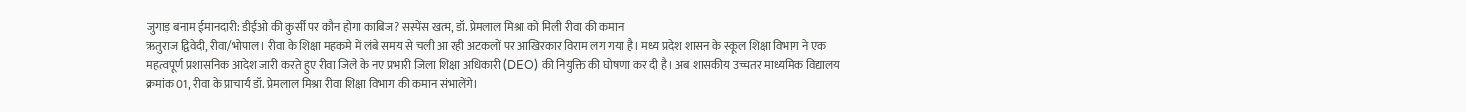जुगाड़ बनाम ईमानदारी: डीईओ की कुर्सी पर कौन होगा काबिज? सस्पेंस खत्म, डॉ. प्रेमलाल मिश्रा को मिली रीवा की कमान
ऋतुराज द्विवेदी, रीवा/भोपाल। रीवा के शिक्षा महकमे में लंबे समय से चली आ रही अटकलों पर आखिरकार विराम लग गया है। मध्य प्रदेश शासन के स्कूल शिक्षा विभाग ने एक महत्वपूर्ण प्रशासनिक आदेश जारी करते हुए रीवा जिले के नए प्रभारी जिला शिक्षा अधिकारी (DEO) की नियुक्ति की घोषणा कर दी है। अब शासकीय उच्चतर माध्यमिक विद्यालय क्रमांक 01, रीवा के प्राचार्य डॉ. प्रेमलाल मिश्रा रीवा शिक्षा विभाग की कमान संभालेंगे।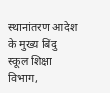स्थानांतरण आदेश के मुख्य बिंदु
स्कूल शिक्षा विभाग,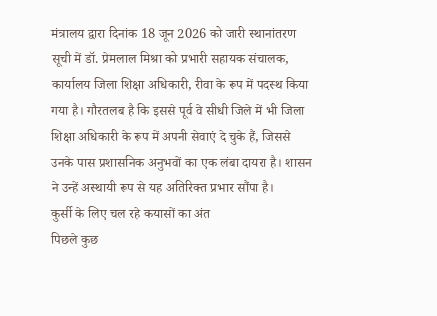मंत्रालय द्वारा दिनांक 18 जून 2026 को जारी स्थानांतरण सूची में डॉ. प्रेमलाल मिश्रा को प्रभारी सहायक संचालक, कार्यालय जिला शिक्षा अधिकारी, रीवा के रूप में पदस्थ किया गया है। गौरतलब है कि इससे पूर्व वे सीधी जिले में भी जिला शिक्षा अधिकारी के रूप में अपनी सेवाएं दे चुके हैं, जिससे उनके पास प्रशासनिक अनुभवों का एक लंबा दायरा है। शासन ने उन्हें अस्थायी रूप से यह अतिरिक्त प्रभार सौंपा है।
कुर्सी के लिए चल रहे कयासों का अंत
पिछले कुछ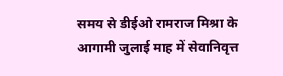समय से डीईओ रामराज मिश्रा के आगामी जुलाई माह में सेवानिवृत्त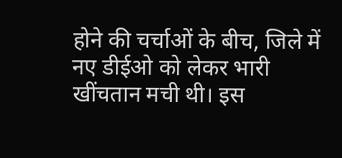होने की चर्चाओं के बीच, जिले में नए डीईओ को लेकर भारी खींचतान मची थी। इस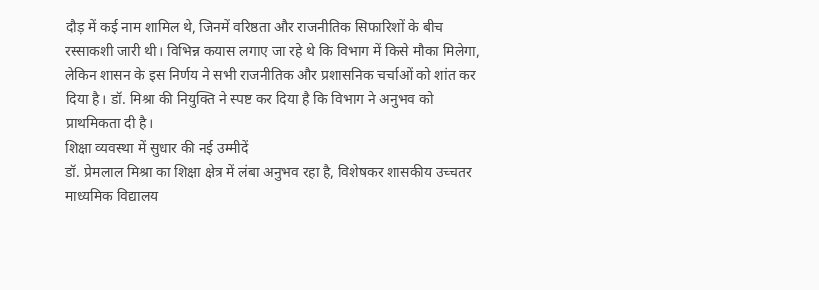दौड़ में कई नाम शामिल थे, जिनमें वरिष्ठता और राजनीतिक सिफारिशों के बीच रस्साकशी जारी थी। विभिन्न कयास लगाए जा रहे थे कि विभाग में किसे मौका मिलेगा, लेकिन शासन के इस निर्णय ने सभी राजनीतिक और प्रशासनिक चर्चाओं को शांत कर दिया है। डॉ. मिश्रा की नियुक्ति ने स्पष्ट कर दिया है कि विभाग ने अनुभव को प्राथमिकता दी है।
शिक्षा व्यवस्था में सुधार की नई उम्मीदें
डॉ. प्रेमलाल मिश्रा का शिक्षा क्षेत्र में लंबा अनुभव रहा है, विशेषकर शासकीय उच्चतर माध्यमिक विद्यालय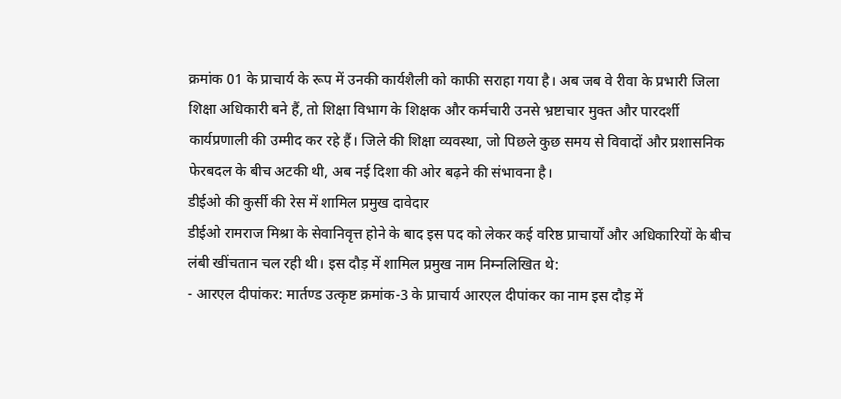क्रमांक 01 के प्राचार्य के रूप में उनकी कार्यशैली को काफी सराहा गया है। अब जब वे रीवा के प्रभारी जिला शिक्षा अधिकारी बने हैं, तो शिक्षा विभाग के शिक्षक और कर्मचारी उनसे भ्रष्टाचार मुक्त और पारदर्शी कार्यप्रणाली की उम्मीद कर रहे हैं। जिले की शिक्षा व्यवस्था, जो पिछले कुछ समय से विवादों और प्रशासनिक फेरबदल के बीच अटकी थी, अब नई दिशा की ओर बढ़ने की संभावना है।
डीईओ की कुर्सी की रेस में शामिल प्रमुख दावेदार
डीईओ रामराज मिश्रा के सेवानिवृत्त होने के बाद इस पद को लेकर कई वरिष्ठ प्राचार्यों और अधिकारियों के बीच लंबी खींचतान चल रही थी। इस दौड़ में शामिल प्रमुख नाम निम्नलिखित थे:
- आरएल दीपांकर: मार्तण्ड उत्कृष्ट क्रमांक-3 के प्राचार्य आरएल दीपांकर का नाम इस दौड़ में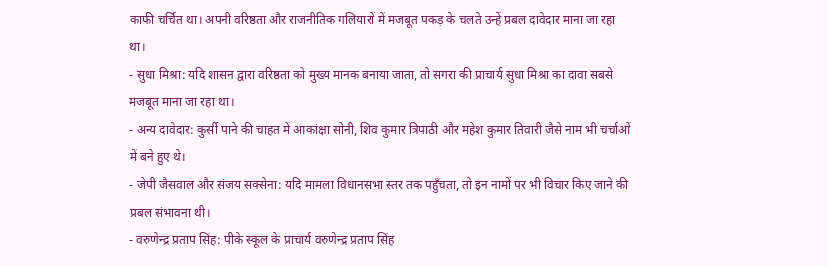काफी चर्चित था। अपनी वरिष्ठता और राजनीतिक गलियारों में मजबूत पकड़ के चलते उन्हें प्रबल दावेदार माना जा रहा था।
- सुधा मिश्रा: यदि शासन द्वारा वरिष्ठता को मुख्य मानक बनाया जाता, तो सगरा की प्राचार्य सुधा मिश्रा का दावा सबसे मजबूत माना जा रहा था।
- अन्य दावेदार: कुर्सी पाने की चाहत में आकांक्षा सोनी, शिव कुमार त्रिपाठी और महेश कुमार तिवारी जैसे नाम भी चर्चाओं में बने हुए थे।
- जेपी जैसवाल और संजय सक्सेना: यदि मामला विधानसभा स्तर तक पहुँचता, तो इन नामों पर भी विचार किए जाने की प्रबल संभावना थी।
- वरुणेन्द्र प्रताप सिंह: पीके स्कूल के प्राचार्य वरुणेन्द्र प्रताप सिंह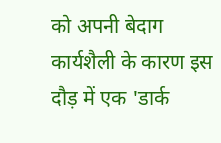को अपनी बेदाग कार्यशैली के कारण इस दौड़ में एक 'डार्क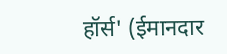हॉर्स' (ईमानदार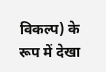विकल्प) के रूप में देखा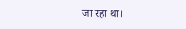जा रहा था।